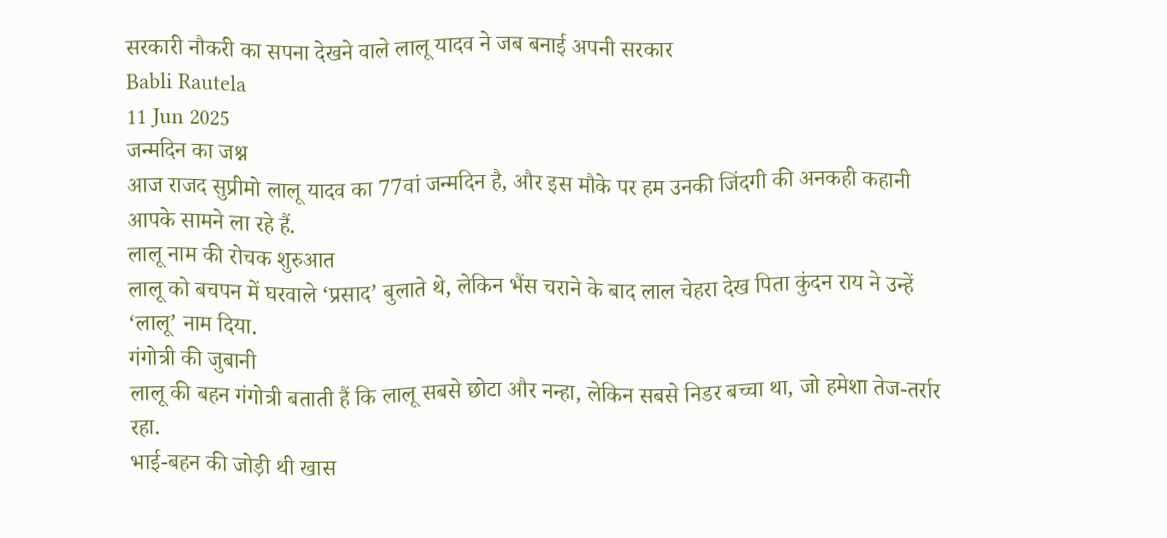सरकारी नौकरी का सपना देखने वाले लालू यादव ने जब बनाई अपनी सरकार
Babli Rautela
11 Jun 2025
जन्मदिन का जश्न
आज राजद सुप्रीमो लालू यादव का 77वां जन्मदिन है, और इस मौके पर हम उनकी जिंदगी की अनकही कहानी आपके सामने ला रहे हैं.
लालू नाम की रोचक शुरुआत
लालू को बचपन में घरवाले ‘प्रसाद’ बुलाते थे, लेकिन भैंस चराने के बाद लाल चेहरा देख पिता कुंदन राय ने उन्हें ‘लालू’ नाम दिया.
गंगोत्री की जुबानी
लालू की बहन गंगोत्री बताती हैं कि लालू सबसे छोटा और नन्हा, लेकिन सबसे निडर बच्चा था, जो हमेशा तेज-तर्रार रहा.
भाई-बहन की जोड़ी थी खास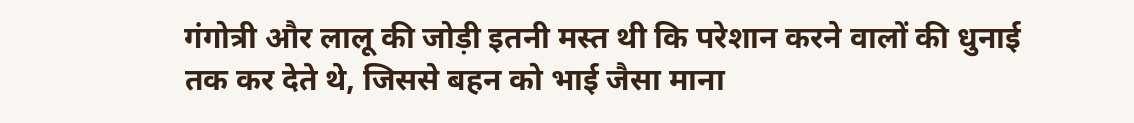गंगोत्री और लालू की जोड़ी इतनी मस्त थी कि परेशान करने वालों की धुनाई तक कर देते थे, जिससे बहन को भाई जैसा माना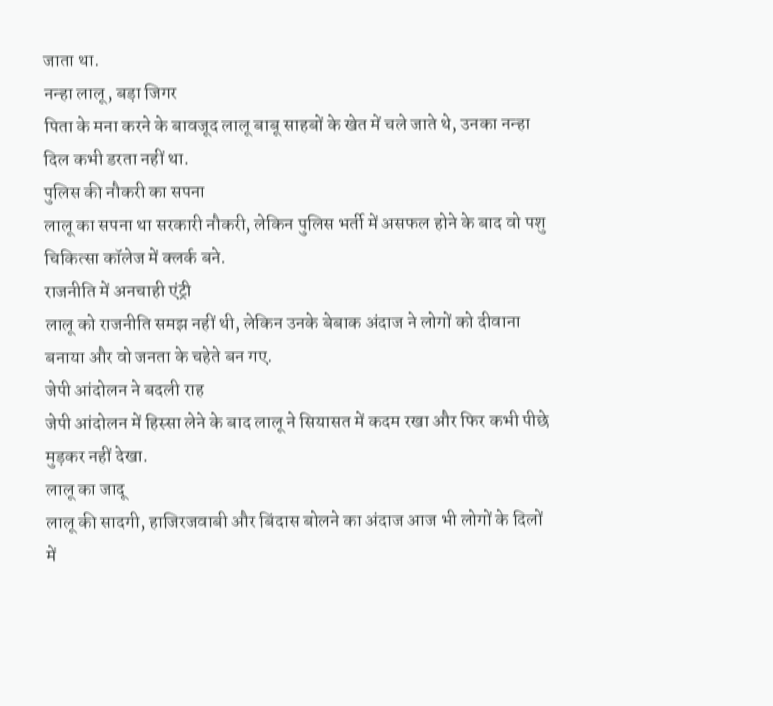जाता था.
नन्हा लालू, बड़ा जिगर
पिता के मना करने के बावजूद लालू बाबू साहबों के खेत में चले जाते थे, उनका नन्हा दिल कभी डरता नहीं था.
पुलिस की नौकरी का सपना
लालू का सपना था सरकारी नौकरी, लेकिन पुलिस भर्ती में असफल होने के बाद वो पशु चिकित्सा कॉलेज में क्लर्क बने.
राजनीति में अनचाही एंट्री
लालू को राजनीति समझ नहीं थी, लेकिन उनके बेबाक अंदाज ने लोगों को दीवाना बनाया और वो जनता के चहेते बन गए.
जेपी आंदोलन ने बदली राह
जेपी आंदोलन में हिस्सा लेने के बाद लालू ने सियासत में कदम रखा और फिर कभी पीछे मुड़कर नहीं देखा.
लालू का जादू
लालू की सादगी, हाजिरजवाबी और बिंदास बोलने का अंदाज आज भी लोगों के दिलों में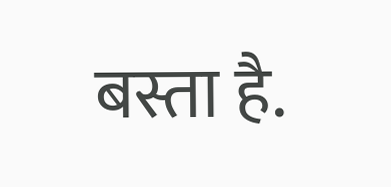बस्ता है.